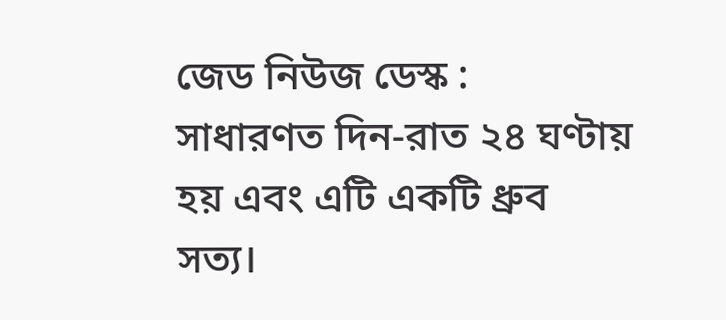জেড নিউজ ডেস্ক :
সাধারণত দিন-রাত ২৪ ঘণ্টায় হয় এবং এটি একটি ধ্রুব সত্য।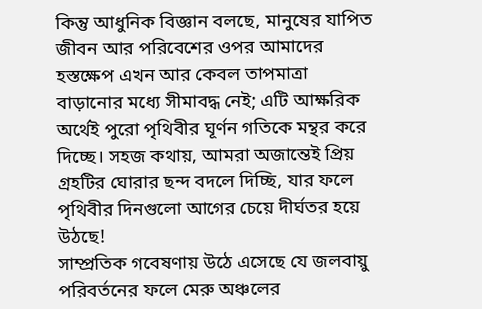কিন্তু আধুনিক বিজ্ঞান বলছে, মানুষের যাপিত জীবন আর পরিবেশের ওপর আমাদের হস্তক্ষেপ এখন আর কেবল তাপমাত্রা বাড়ানোর মধ্যে সীমাবদ্ধ নেই; এটি আক্ষরিক অর্থেই পুরো পৃথিবীর ঘূর্ণন গতিকে মন্থর করে দিচ্ছে। সহজ কথায়, আমরা অজান্তেই প্রিয় গ্রহটির ঘোরার ছন্দ বদলে দিচ্ছি, যার ফলে পৃথিবীর দিনগুলো আগের চেয়ে দীর্ঘতর হয়ে উঠছে!
সাম্প্রতিক গবেষণায় উঠে এসেছে যে জলবায়ু পরিবর্তনের ফলে মেরু অঞ্চলের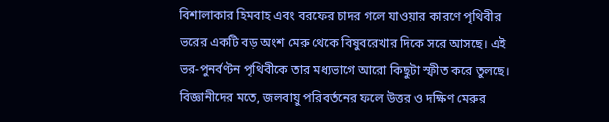বিশালাকার হিমবাহ এবং বরফের চাদর গলে যাওয়ার কারণে পৃথিবীর ভরের একটি বড় অংশ মেরু থেকে বিষুবরেখার দিকে সরে আসছে। এই ভর-পুনর্বণ্টন পৃথিবীকে তার মধ্যভাগে আরো কিছুটা স্ফীত করে তুলছে।
বিজ্ঞানীদের মতে, জলবায়ু পরিবর্তনের ফলে উত্তর ও দক্ষিণ মেরুর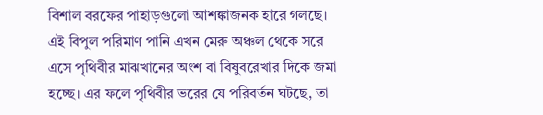বিশাল বরফের পাহাড়গুলো আশঙ্কাজনক হারে গলছে। এই বিপুল পরিমাণ পানি এখন মেরু অঞ্চল থেকে সরে এসে পৃথিবীর মাঝখানের অংশ বা বিষুবরেখার দিকে জমা হচ্ছে। এর ফলে পৃথিবীর ভরের যে পরিবর্তন ঘটছে, তা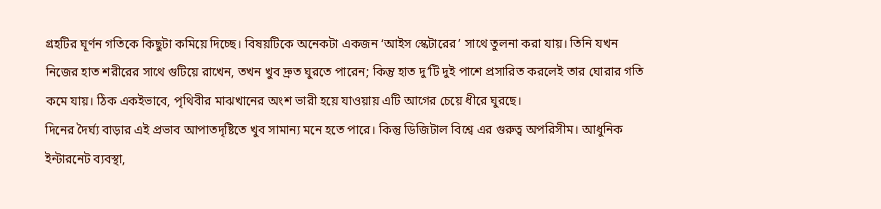গ্রহটির ঘূর্ণন গতিকে কিছুটা কমিয়ে দিচ্ছে। বিষয়টিকে অনেকটা একজন ‘আইস স্কেটারের’ সাথে তুলনা করা যায়। তিনি যখন নিজের হাত শরীরের সাথে গুটিয়ে রাখেন, তখন খুব দ্রুত ঘুরতে পারেন; কিন্তু হাত দু’টি দুই পাশে প্রসারিত করলেই তার ঘোরার গতি কমে যায়। ঠিক একইভাবে, পৃথিবীর মাঝখানের অংশ ভারী হয়ে যাওয়ায় এটি আগের চেয়ে ধীরে ঘুরছে।
দিনের দৈর্ঘ্য বাড়ার এই প্রভাব আপাতদৃষ্টিতে খুব সামান্য মনে হতে পারে। কিন্তু ডিজিটাল বিশ্বে এর গুরুত্ব অপরিসীম। আধুনিক ইন্টারনেট ব্যবস্থা,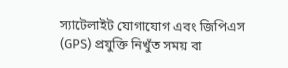স্যাটেলাইট যোগাযোগ এবং জিপিএস (GPS) প্রযুক্তি নিখুঁত সময় বা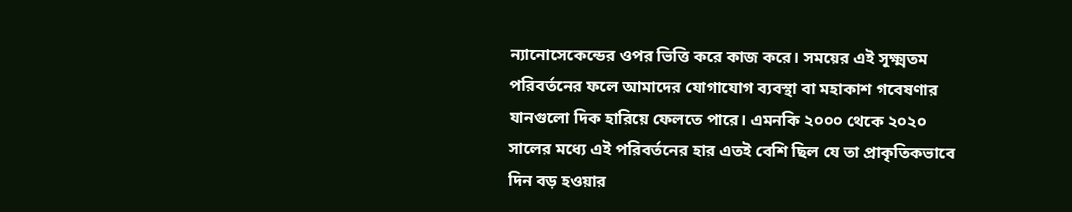ন্যানোসেকেন্ডের ওপর ভিত্তি করে কাজ করে। সময়ের এই সূক্ষ্মতম পরিবর্তনের ফলে আমাদের যোগাযোগ ব্যবস্থা বা মহাকাশ গবেষণার যানগুলো দিক হারিয়ে ফেলতে পারে। এমনকি ২০০০ থেকে ২০২০ সালের মধ্যে এই পরিবর্তনের হার এতই বেশি ছিল যে তা প্রাকৃতিকভাবে দিন বড় হওয়ার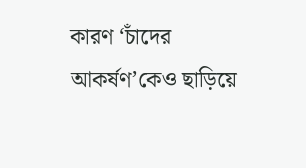কারণ ‘চাঁদের আকর্ষণ’কেও ছাড়িয়ে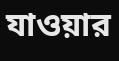যাওয়ার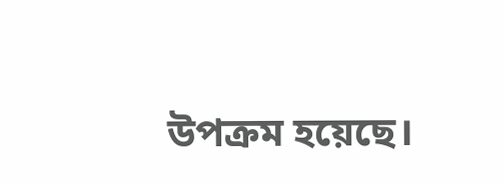উপক্রম হয়েছে।